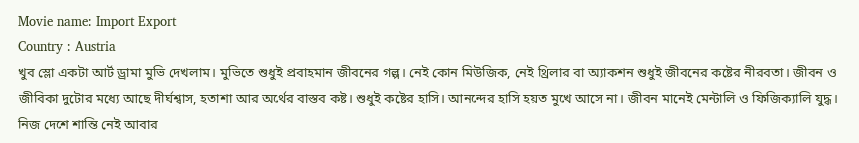Movie name: Import Export
Country : Austria
খুব স্লো একটা আর্ট ড্রামা মুভি দেখলাম। মুভিতে শুধুই প্রবাহমান জীবনের গল্প। নেই কোন মিউজিক, নেই থ্রিলার বা অ্যাকশন শুধুই জীবনের কষ্টের নীরবতা। জীবন ও জীবিকা দুটোর মধ্যে আছে দীর্ঘশ্বাস, হতাশা আর অর্থের বাস্তব কষ্ট। শুধুই কষ্টের হাসি। আনন্দের হাসি হয়ত মুখে আসে না। জীবন মানেই মেন্টালি ও ফিজিক্যালি যুদ্ধ। নিজ দেশে শান্তি নেই আবার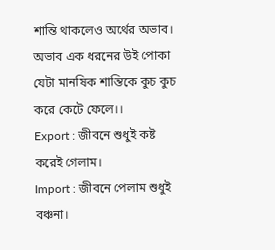শান্তি থাকলেও অর্থের অভাব। অভাব এক ধরনের উই পোকা যেটা মানষিক শান্তিকে কুচ কুচ করে কেটে ফেলে।।
Export : জীবনে শুধুই কষ্ট করেই গেলাম।
Import : জীবনে পেলাম শুধুই বঞ্চনা।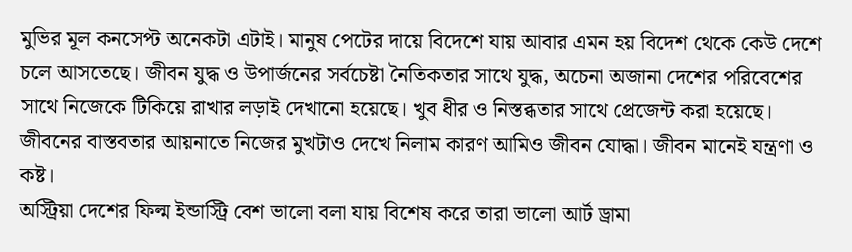মুভির মূল কনসেপ্ট অনেকটা এটাই। মানুষ পেটের দায়ে বিদেশে যায় আবার এমন হয় বিদেশ থেকে কেউ দেশে চলে আসতেছে। জীবন যুদ্ধ ও উপার্জনের সর্বচেষ্টা নৈতিকতার সাথে যুদ্ধ, অচেনা অজানা দেশের পরিবেশের সাথে নিজেকে টিকিয়ে রাখার লড়াই দেখানো হয়েছে। খুব ধীর ও নিস্তব্ধতার সাথে প্রেজেন্ট করা হয়েছে। জীবনের বাস্তবতার আয়নাতে নিজের মুখটাও দেখে নিলাম কারণ আমিও জীবন যোদ্ধা। জীবন মানেই যন্ত্রণা ও কষ্ট।
অস্ট্রিয়া দেশের ফিল্ম ইন্ডাস্ট্রি বেশ ভালো বলা যায় বিশেষ করে তারা ভালো আর্ট ড্রামা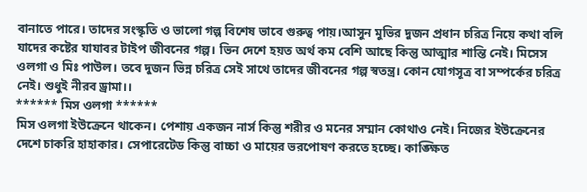বানাতে পারে। তাদের সংস্কৃতি ও ভালো গল্প বিশেষ ভাবে গুরুত্ব পায়।আসুন মুভির দুজন প্রধান চরিত্র নিয়ে কথা বলি যাদের কষ্টের যাযাবর টাইপ জীবনের গল্প। ভিন দেশে হয়ত অর্থ কম বেশি আছে কিন্তু আত্মার শান্তি নেই। মিসেস ওলগা ও মিঃ পাউল। তবে দুজন ভিন্ন চরিত্র সেই সাথে তাদের জীবনের গল্প স্বতন্ত্র। কোন যোগসূত্র বা সম্পর্কের চরিত্র নেই। শুধুই নীরব ড্রামা।।
****** মিস ওলগা ******
মিস ওলগা ইউক্রেনে থাকেন। পেশায় একজন নার্স কিন্তু শরীর ও মনের সম্মান কোথাও নেই। নিজের ইউক্রেনের দেশে চাকরি হাহাকার। সেপারেটেড কিন্তু বাচ্চা ও মায়ের ভরপোষণ করতে হচ্ছে। কাঙ্ক্ষিত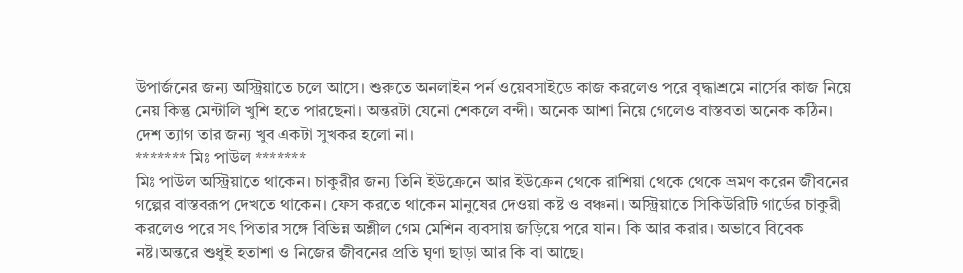উপার্জনের জন্য অস্ট্রিয়াতে চলে আসে। শুরুতে অনলাইন পর্ন ওয়েবসাইডে কাজ করলেও পরে বৃদ্ধাশ্রমে নার্সের কাজ নিয়ে নেয় কিন্তু মেন্টালি খুশি হতে পারছেনা। অন্তরটা যেনো শেকলে বন্দী। অনেক আশা নিয়ে গেলেও বাস্তবতা অনেক কঠিন। দেশ ত্যাগ তার জন্য খুব একটা সুখকর হলো না।
******* মিঃ পাউল *******
মিঃ পাউল অস্ট্রিয়াতে থাকেন। চাকুরীর জন্য তিনি ইউক্রেনে আর ইউক্রেন থেকে রাশিয়া থেকে থেকে ভ্রমণ করেন জীবনের গল্পের বাস্তবরূপ দেখতে থাকেন। ফেস করতে থাকেন মানুষের দেওয়া কষ্ট ও বঞ্চনা। অস্ট্রিয়াতে সিকিউরিটি গার্ডের চাকুরী করলেও পরে সৎ পিতার সঙ্গে বিভিন্ন অশ্লীল গেম মেশিন ব্যবসায় জড়িয়ে পরে যান। কি আর করার। অভাবে বিবেক নষ্ট।অন্তরে শুধুই হতাশা ও নিজের জীবনের প্রতি ঘৃণা ছাড়া আর কি বা আছে।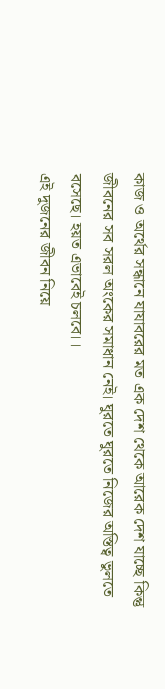কাজ ও অর্থের সন্ধানে যাযাবরের মত এক দেশ থেকে আরেক দেশ যাচ্ছে কিন্তু জীবনের সব সরল অংকের সমাধান নেই। ঘুরতে ঘুরতে নিজের অস্তিত্ব ভুলতে বসেছে। হয়ত এভাবেই চলবে।।
এই দুজনের জীবন নিয়ে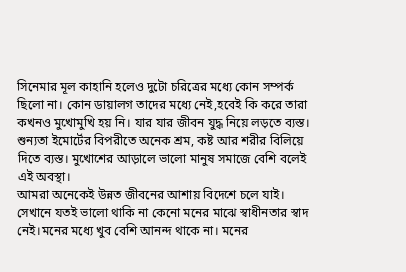সিনেমার মূল কাহানি হলেও দুটো চরিত্রের মধ্যে কোন সম্পর্ক ছিলো না। কোন ডায়ালগ তাদের মধ্যে নেই,হবেই কি করে তারা কখনও মুখোমুখি হয় নি। যার যার জীবন যুদ্ধ নিয়ে লড়তে ব্যস্ত। শুন্যতা ইমোর্টের বিপরীতে অনেক শ্রম, কষ্ট আর শরীর বিলিয়ে দিতে ব্যস্ত। মুখোশের আড়ালে ভালো মানুষ সমাজে বেশি বলেই এই অবস্থা।
আমরা অনেকেই উন্নত জীবনের আশায় বিদেশে চলে যাই। সেখানে যতই ভালো থাকি না কেনো মনের মাঝে স্বাধীনতার স্বাদ নেই।মনের মধ্যে খুব বেশি আনন্দ থাকে না। মনের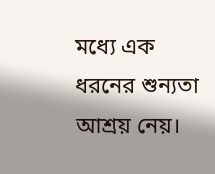মধ্যে এক ধরনের শুন্যতা আশ্রয় নেয়।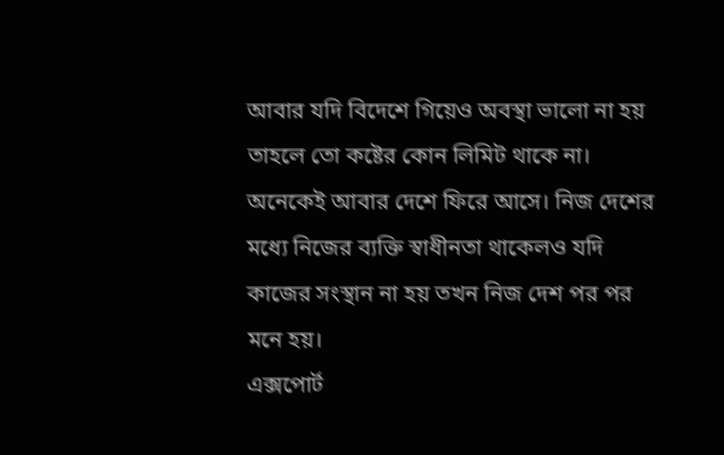আবার যদি বিদেশে গিয়েও অবস্থা ভালো না হয় তাহলে তো কষ্টের কোন লিমিট থাকে না। অনেকেই আবার দেশে ফিরে আসে। নিজ দেশের মধ্যে নিজের ব্যক্তি স্বাধীনতা থাকেলও যদি কাজের সংস্থান না হয় তখন নিজ দেশ পর পর মনে হয়।
এক্সপোর্ট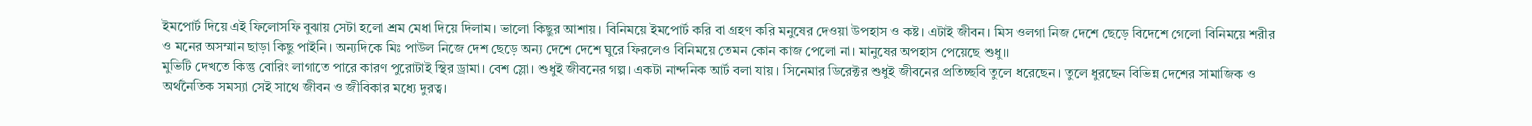ইমপোর্ট দিয়ে এই ফিলোসফি বুঝায় সেটা হলো শ্রম মেধা দিয়ে দিলাম। ভালো কিছুর আশায়। বিনিময়ে ইমপোর্ট করি বা গ্রহণ করি মনুষের দেওয়া উপহাস ও কষ্ট। এটাই জীবন। মিস ওলগা নিজ দেশে ছেড়ে বিদেশে গেলো বিনিময়ে শরীর ও মনের অসম্মান ছাড়া কিছু পাইনি। অন্যদিকে মিঃ পাউল নিজে দেশ ছেড়ে অন্য দেশে দেশে ঘুরে ফিরলেও বিনিময়ে তেমন কোন কাজ পেলো না। মানুষের অপহাস পেয়েছে শুধু।।
মুভিটি দেখতে কিন্তু বোরিং লাগাতে পারে কারণ পুরোটাই স্থির ড্রামা। বেশ স্লো। শুধুই জীবনের গল্প। একটা নান্দনিক আর্ট বলা যায়। সিনেমার ডিরেক্টর শুধুই জীবনের প্রতিচ্ছবি তুলে ধরেছেন। তুলে ধুরছেন বিভিন্ন দেশের সামাজিক ও অর্থনৈতিক সমস্যা সেই সাথে জীবন ও জীবিকার মধ্যে দুরত্ব।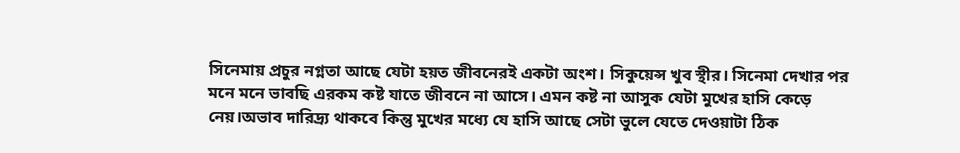সিনেমায় প্রচুর নগ্নতা আছে যেটা হয়ত জীবনেরই একটা অংশ। সিকুয়েন্স খুব স্থীর। সিনেমা দেখার পর মনে মনে ভাবছি এরকম কষ্ট যাতে জীবনে না আসে। এমন কষ্ট না আসুক যেটা মুখের হাসি কেড়ে নেয়।অভাব দারিদ্র্য থাকবে কিন্তু মুখের মধ্যে যে হাসি আছে সেটা ভুলে যেতে দেওয়াটা ঠিক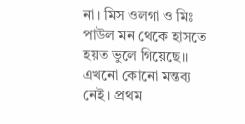না। মিস ওলগা ও মিঃ পাউল মন থেকে হাসতে হয়ত ভুলে গিয়েছে।।
এখনো কোনো মন্তব্য নেই। প্রথম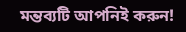মন্তব্যটি আপনিই করুন!